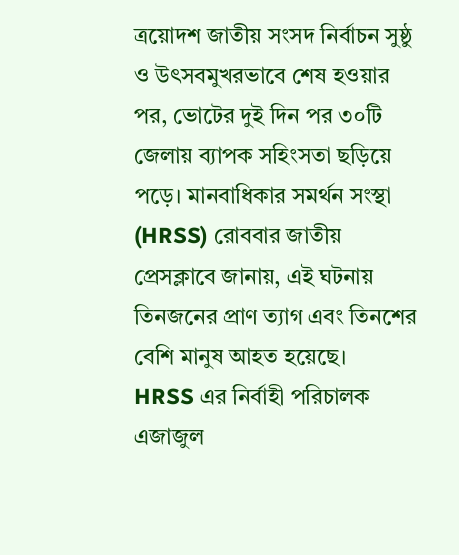ত্রয়োদশ জাতীয় সংসদ নির্বাচন সুষ্ঠু ও উৎসবমুখরভাবে শেষ হওয়ার পর, ভোটের দুই দিন পর ৩০টি জেলায় ব্যাপক সহিংসতা ছড়িয়ে পড়ে। মানবাধিকার সমর্থন সংস্থা (HRSS) রোববার জাতীয় প্রেসক্লাবে জানায়, এই ঘটনায় তিনজনের প্রাণ ত্যাগ এবং তিনশের বেশি মানুষ আহত হয়েছে।
HRSS এর নির্বাহী পরিচালক এজাজুল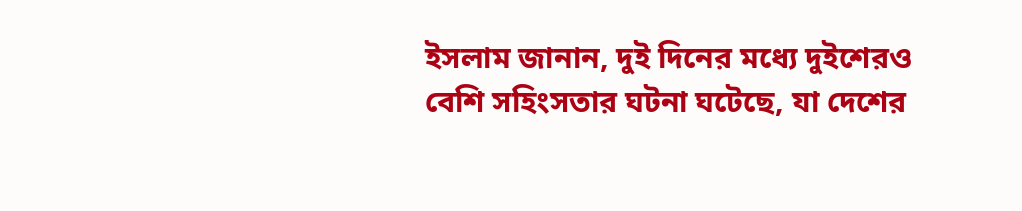ইসলাম জানান, দুই দিনের মধ্যে দুইশেরও বেশি সহিংসতার ঘটনা ঘটেছে, যা দেশের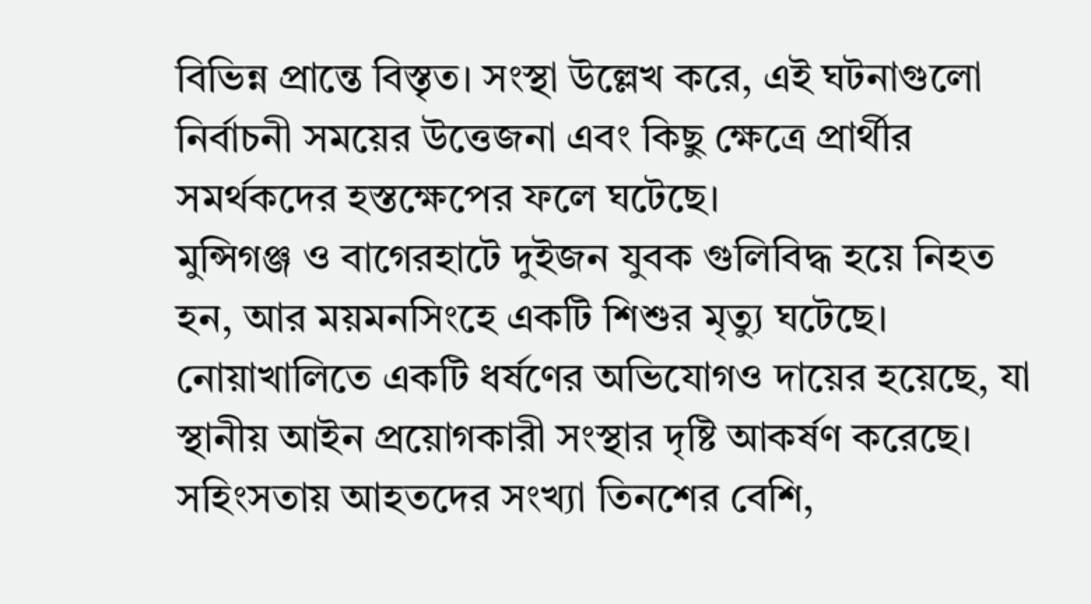বিভিন্ন প্রান্তে বিস্তৃত। সংস্থা উল্লেখ করে, এই ঘটনাগুলো নির্বাচনী সময়ের উত্তেজনা এবং কিছু ক্ষেত্রে প্রার্থীর সমর্থকদের হস্তক্ষেপের ফলে ঘটেছে।
মুন্সিগঞ্জ ও বাগেরহাটে দুইজন যুবক গুলিবিদ্ধ হয়ে নিহত হন, আর ময়মনসিংহে একটি শিশুর মৃত্যু ঘটেছে। নোয়াখালিতে একটি ধর্ষণের অভিযোগও দায়ের হয়েছে, যা স্থানীয় আইন প্রয়োগকারী সংস্থার দৃষ্টি আকর্ষণ করেছে।
সহিংসতায় আহতদের সংখ্যা তিনশের বেশি,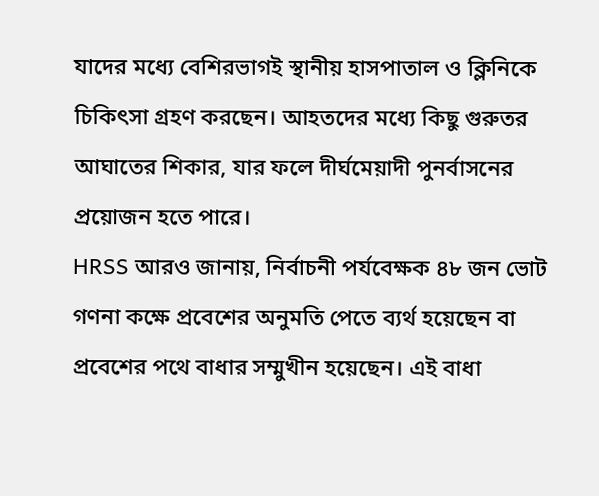যাদের মধ্যে বেশিরভাগই স্থানীয় হাসপাতাল ও ক্লিনিকে চিকিৎসা গ্রহণ করছেন। আহতদের মধ্যে কিছু গুরুতর আঘাতের শিকার, যার ফলে দীর্ঘমেয়াদী পুনর্বাসনের প্রয়োজন হতে পারে।
HRSS আরও জানায়, নির্বাচনী পর্যবেক্ষক ৪৮ জন ভোট গণনা কক্ষে প্রবেশের অনুমতি পেতে ব্যর্থ হয়েছেন বা প্রবেশের পথে বাধার সম্মুখীন হয়েছেন। এই বাধা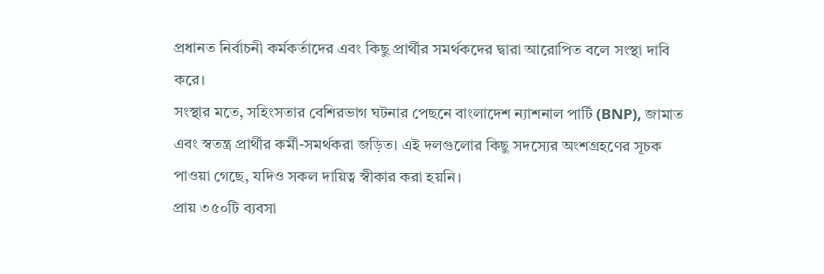প্রধানত নির্বাচনী কর্মকর্তাদের এবং কিছু প্রার্থীর সমর্থকদের দ্বারা আরোপিত বলে সংস্থা দাবি করে।
সংস্থার মতে, সহিংসতার বেশিরভাগ ঘটনার পেছনে বাংলাদেশ ন্যাশনাল পার্টি (BNP), জামাত এবং স্বতন্ত্র প্রার্থীর কর্মী-সমর্থকরা জড়িত। এই দলগুলোর কিছু সদস্যের অংশগ্রহণের সূচক পাওয়া গেছে, যদিও সকল দায়িত্ব স্বীকার করা হয়নি।
প্রায় ৩৫০টি ব্যবসা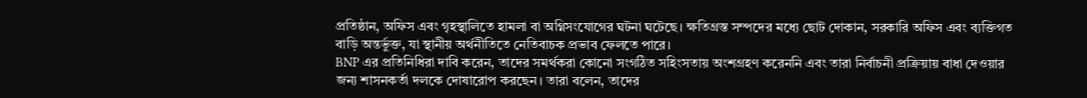প্রতিষ্ঠান, অফিস এবং গৃহস্থালিতে হামলা বা অগ্নিসংযোগের ঘটনা ঘটেছে। ক্ষতিগ্রস্ত সম্পদের মধ্যে ছোট দোকান, সরকারি অফিস এবং ব্যক্তিগত বাড়ি অন্তর্ভুক্ত, যা স্থানীয় অর্থনীতিতে নেতিবাচক প্রভাব ফেলতে পারে।
BNP এর প্রতিনিধিরা দাবি করেন, তাদের সমর্থকরা কোনো সংগঠিত সহিংসতায় অংশগ্রহণ করেননি এবং তারা নির্বাচনী প্রক্রিয়ায় বাধা দেওয়ার জন্য শাসনকর্তা দলকে দোষারোপ করছেন। তারা বলেন, তাদের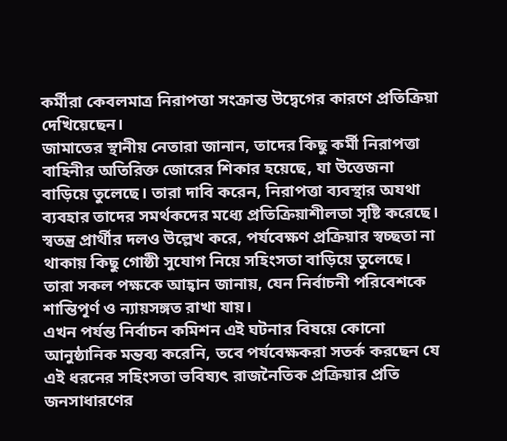কর্মীরা কেবলমাত্র নিরাপত্তা সংক্রান্ত উদ্বেগের কারণে প্রতিক্রিয়া দেখিয়েছেন।
জামাতের স্থানীয় নেতারা জানান, তাদের কিছু কর্মী নিরাপত্তা বাহিনীর অতিরিক্ত জোরের শিকার হয়েছে, যা উত্তেজনা বাড়িয়ে তুলেছে। তারা দাবি করেন, নিরাপত্তা ব্যবস্থার অযথা ব্যবহার তাদের সমর্থকদের মধ্যে প্রতিক্রিয়াশীলতা সৃষ্টি করেছে।
স্বতন্ত্র প্রার্থীর দলও উল্লেখ করে, পর্যবেক্ষণ প্রক্রিয়ার স্বচ্ছতা না থাকায় কিছু গোষ্ঠী সুযোগ নিয়ে সহিংসতা বাড়িয়ে তুলেছে। তারা সকল পক্ষকে আহ্বান জানায়, যেন নির্বাচনী পরিবেশকে শান্তিপূর্ণ ও ন্যায়সঙ্গত রাখা যায়।
এখন পর্যন্ত নির্বাচন কমিশন এই ঘটনার বিষয়ে কোনো আনুষ্ঠানিক মন্তব্য করেনি, তবে পর্যবেক্ষকরা সতর্ক করছেন যে এই ধরনের সহিংসতা ভবিষ্যৎ রাজনৈতিক প্রক্রিয়ার প্রতি জনসাধারণের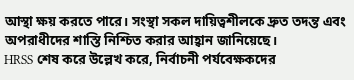আস্থা ক্ষয় করতে পারে। সংস্থা সকল দায়িত্বশীলকে দ্রুত তদন্ত এবং অপরাধীদের শাস্তি নিশ্চিত করার আহ্বান জানিয়েছে।
HRSS শেষ করে উল্লেখ করে, নির্বাচনী পর্যবেক্ষকদের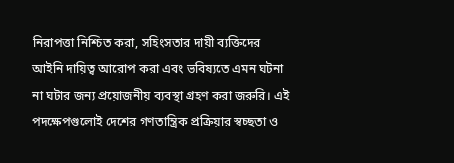নিরাপত্তা নিশ্চিত করা, সহিংসতার দায়ী ব্যক্তিদের আইনি দায়িত্ব আরোপ করা এবং ভবিষ্যতে এমন ঘটনা না ঘটার জন্য প্রয়োজনীয় ব্যবস্থা গ্রহণ করা জরুরি। এই পদক্ষেপগুলোই দেশের গণতান্ত্রিক প্রক্রিয়ার স্বচ্ছতা ও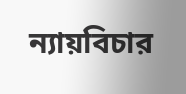ন্যায়বিচার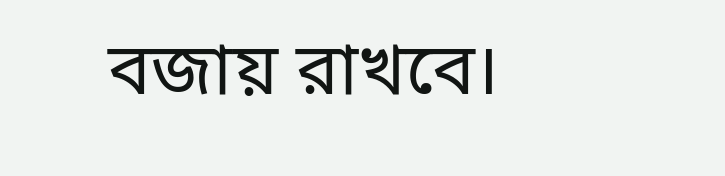বজায় রাখবে।